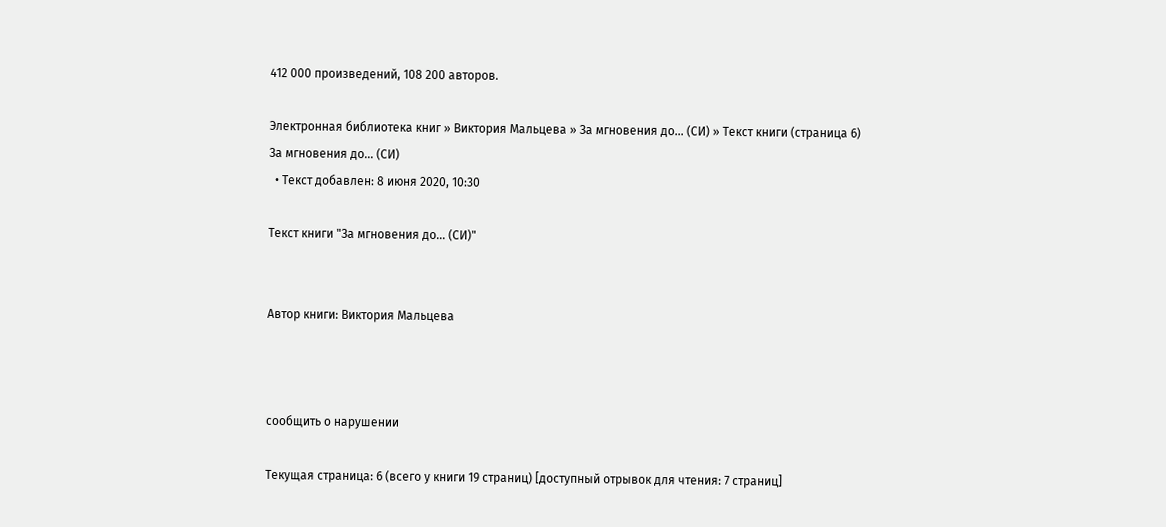412 000 произведений, 108 200 авторов.

Электронная библиотека книг » Виктория Мальцева » За мгновения до... (СИ) » Текст книги (страница 6)
За мгновения до... (СИ)
  • Текст добавлен: 8 июня 2020, 10:30

Текст книги "За мгновения до... (СИ)"


Автор книги: Виктория Мальцева



сообщить о нарушении

Текущая страница: 6 (всего у книги 19 страниц) [доступный отрывок для чтения: 7 страниц]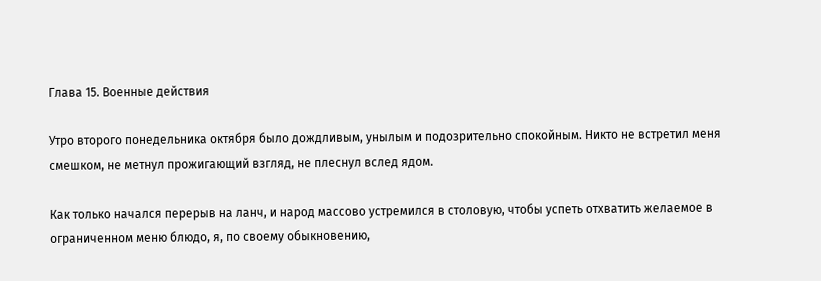Глава 15. Военные действия

Утро второго понедельника октября было дождливым, унылым и подозрительно спокойным. Никто не встретил меня смешком, не метнул прожигающий взгляд, не плеснул вслед ядом.

Как только начался перерыв на ланч, и народ массово устремился в столовую, чтобы успеть отхватить желаемое в ограниченном меню блюдо, я, по своему обыкновению,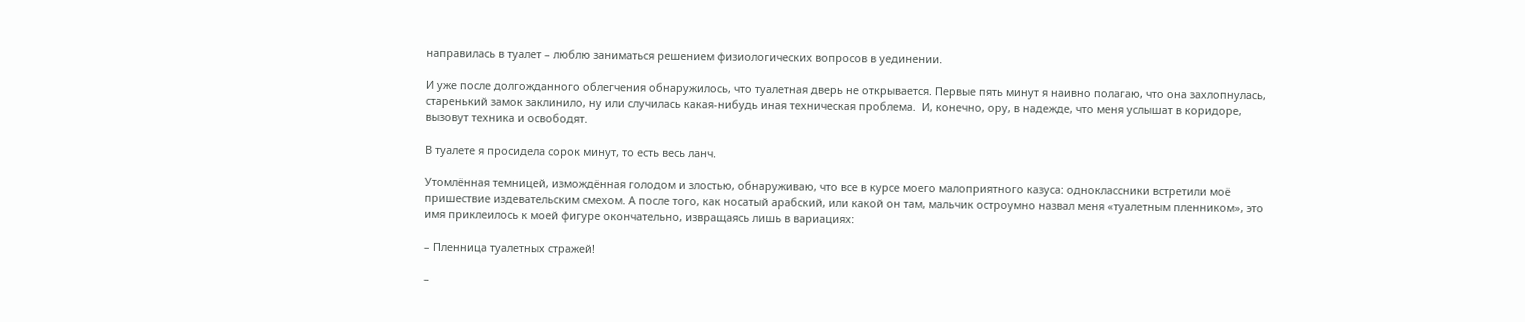направилась в туалет – люблю заниматься решением физиологических вопросов в уединении.

И уже после долгожданного облегчения обнаружилось, что туалетная дверь не открывается. Первые пять минут я наивно полагаю, что она захлопнулась, старенький замок заклинило, ну или случилась какая-нибудь иная техническая проблема.  И, конечно, ору, в надежде, что меня услышат в коридоре, вызовут техника и освободят.

В туалете я просидела сорок минут, то есть весь ланч.

Утомлённая темницей, измождённая голодом и злостью, обнаруживаю, что все в курсе моего малоприятного казуса: одноклассники встретили моё пришествие издевательским смехом. А после того, как носатый арабский, или какой он там, мальчик остроумно назвал меня «туалетным пленником», это имя приклеилось к моей фигуре окончательно, извращаясь лишь в вариациях:

– Пленница туалетных стражей!

–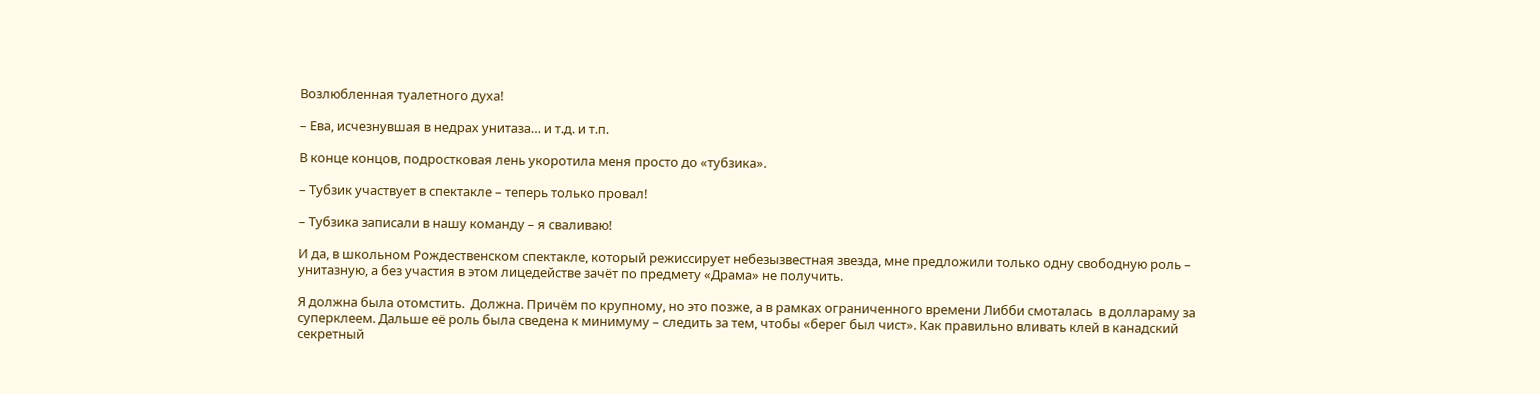Возлюбленная туалетного духа!

– Ева, исчезнувшая в недрах унитаза… и т.д. и т.п.

В конце концов, подростковая лень укоротила меня просто до «тубзика».

– Тубзик участвует в спектакле – теперь только провал!

– Тубзика записали в нашу команду – я сваливаю!

И да, в школьном Рождественском спектакле, который режиссирует небезызвестная звезда, мне предложили только одну свободную роль – унитазную, а без участия в этом лицедействе зачёт по предмету «Драма» не получить.

Я должна была отомстить.  Должна. Причём по крупному, но это позже, а в рамках ограниченного времени Либби смоталась  в доллараму за суперклеем. Дальше её роль была сведена к минимуму – следить за тем, чтобы «берег был чист». Как правильно вливать клей в канадский секретный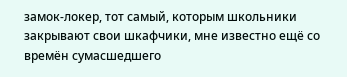замок-локер, тот самый, которым школьники закрывают свои шкафчики, мне известно ещё со времён сумасшедшего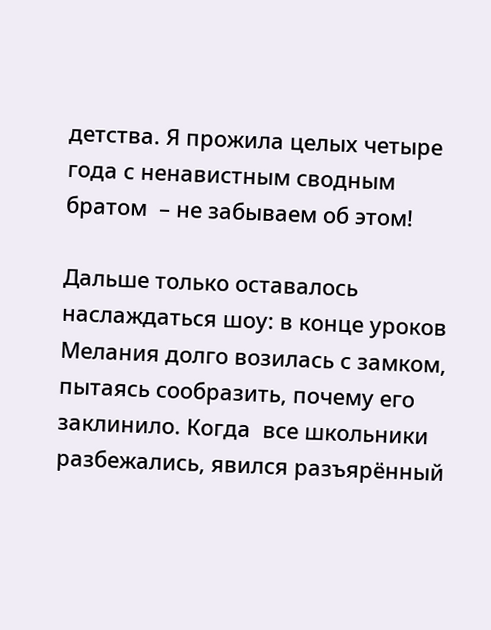детства. Я прожила целых четыре года с ненавистным сводным братом  – не забываем об этом!

Дальше только оставалось наслаждаться шоу: в конце уроков Мелания долго возилась с замком, пытаясь сообразить, почему его заклинило. Когда  все школьники разбежались, явился разъярённый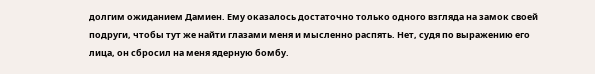долгим ожиданием Дамиен. Ему оказалось достаточно только одного взгляда на замок своей подруги, чтобы тут же найти глазами меня и мысленно распять. Нет, судя по выражению его лица, он сбросил на меня ядерную бомбу.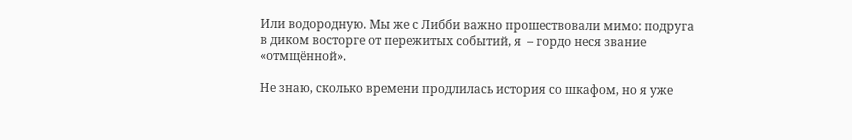Или водородную. Мы же с Либби важно прошествовали мимо: подруга в диком восторге от пережитых событий, я  – гордо неся звание «отмщённой».

Не знаю, сколько времени продлилась история со шкафом, но я уже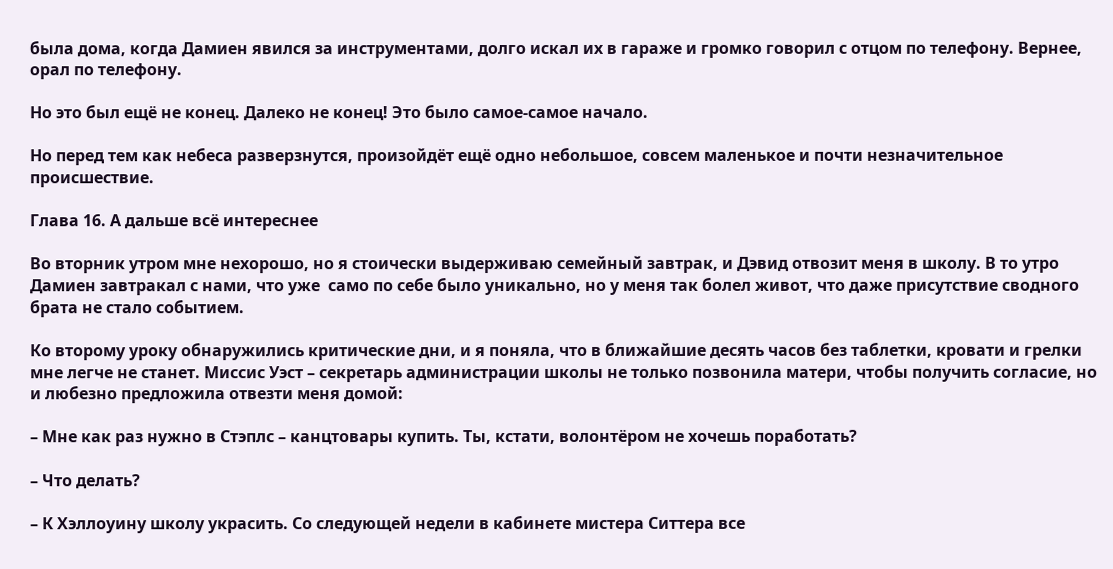была дома, когда Дамиен явился за инструментами, долго искал их в гараже и громко говорил с отцом по телефону. Вернее, орал по телефону.

Но это был ещё не конец. Далеко не конец! Это было самое-самое начало.

Но перед тем как небеса разверзнутся, произойдёт ещё одно небольшое, совсем маленькое и почти незначительное происшествие.

Глава 16. А дальше всё интереснее

Во вторник утром мне нехорошо, но я стоически выдерживаю семейный завтрак, и Дэвид отвозит меня в школу. В то утро Дамиен завтракал с нами, что уже  само по себе было уникально, но у меня так болел живот, что даже присутствие сводного брата не стало событием.

Ко второму уроку обнаружились критические дни, и я поняла, что в ближайшие десять часов без таблетки, кровати и грелки мне легче не станет. Миссис Уэст – секретарь администрации школы не только позвонила матери, чтобы получить согласие, но и любезно предложила отвезти меня домой:

– Мне как раз нужно в Стэплс – канцтовары купить. Ты, кстати, волонтёром не хочешь поработать?

– Что делать?

– К Хэллоуину школу украсить. Со следующей недели в кабинете мистера Ситтера все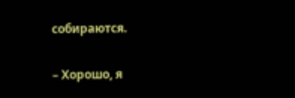собираются.

– Хорошо, я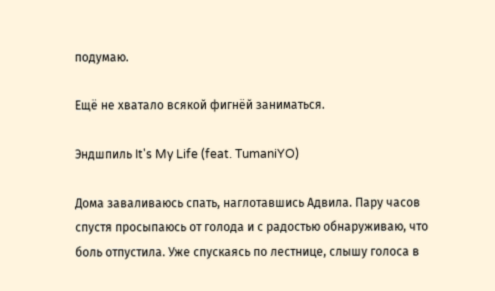подумаю.

Ещё не хватало всякой фигнёй заниматься.

Эндшпиль It's My Life (feat. TumaniYO)

Дома заваливаюсь спать, наглотавшись Адвила. Пару часов спустя просыпаюсь от голода и с радостью обнаруживаю, что боль отпустила. Уже спускаясь по лестнице, слышу голоса в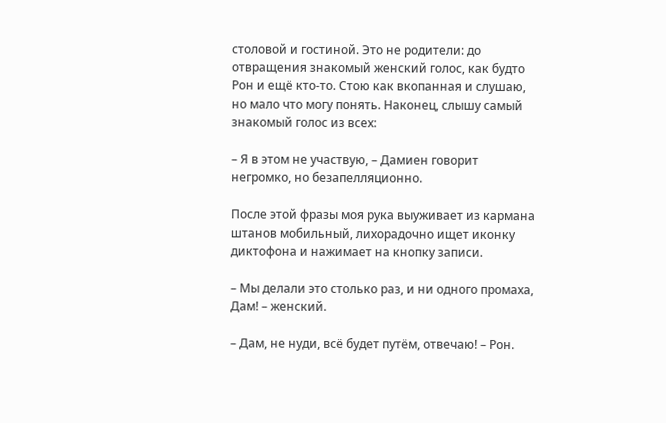столовой и гостиной. Это не родители: до отвращения знакомый женский голос, как будто Рон и ещё кто-то. Стою как вкопанная и слушаю, но мало что могу понять. Наконец, слышу самый знакомый голос из всех:

– Я в этом не участвую, – Дамиен говорит негромко, но безапелляционно.

После этой фразы моя рука выуживает из кармана штанов мобильный, лихорадочно ищет иконку диктофона и нажимает на кнопку записи.

– Мы делали это столько раз, и ни одного промаха, Дам! – женский.

– Дам, не нуди, всё будет путём, отвечаю! – Рон.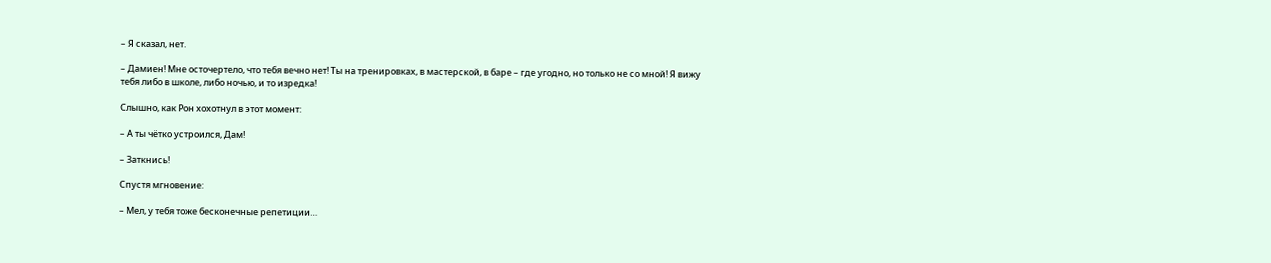– Я сказал, нет.

– Дамиен! Мне осточертело, что тебя вечно нет! Ты на тренировках, в мастерской, в баре – где угодно, но только не со мной! Я вижу тебя либо в школе, либо ночью, и то изредка!

Слышно, как Рон хохотнул в этот момент:

– А ты чётко устроился, Дам!

– Заткнись!

Спустя мгновение:

– Мел, у тебя тоже бесконечные репетиции…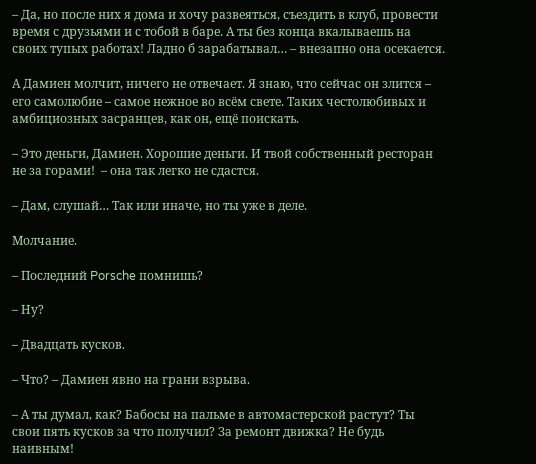– Да, но после них я дома и хочу развеяться, съездить в клуб, провести время с друзьями и с тобой в баре. А ты без конца вкалываешь на своих тупых работах! Ладно б зарабатывал… – внезапно она осекается.

А Дамиен молчит, ничего не отвечает. Я знаю, что сейчас он злится – его самолюбие – самое нежное во всём свете. Таких честолюбивых и амбициозных засранцев, как он, ещё поискать.

– Это деньги, Дамиен. Хорошие деньги. И твой собственный ресторан  не за горами!  – она так легко не сдастся.

– Дам, слушай… Так или иначе, но ты уже в деле.

Молчание.

– Последний Porsche помнишь?

– Ну?

– Двадцать кусков.

– Что? – Дамиен явно на грани взрыва.

– А ты думал, как? Бабосы на пальме в автомастерской растут? Ты свои пять кусков за что получил? За ремонт движка? Не будь наивным!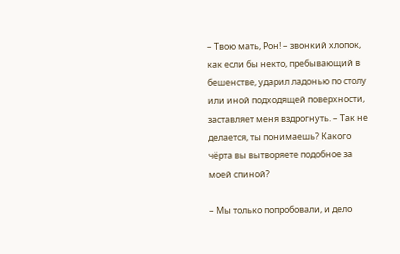– Твою мать, Рон! – звонкий хлопок, как если бы некто, пребывающий в бешенстве, ударил ладонью по столу или иной подходящей поверхности, заставляет меня вздрогнуть. – Так не делается, ты понимаешь? Какого чёрта вы вытворяете подобное за моей спиной?

– Мы только попробовали, и дело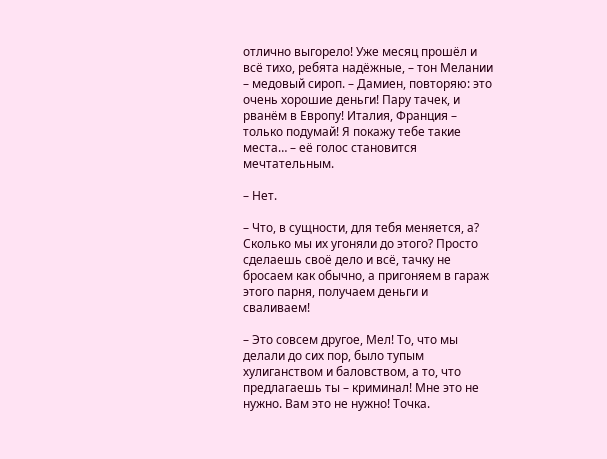отлично выгорело! Уже месяц прошёл и всё тихо, ребята надёжные, – тон Мелании – медовый сироп. – Дамиен, повторяю: это очень хорошие деньги! Пару тачек, и рванём в Европу! Италия, Франция – только подумай! Я покажу тебе такие места… – её голос становится мечтательным.

– Нет.

– Что, в сущности, для тебя меняется, а? Сколько мы их угоняли до этого? Просто сделаешь своё дело и всё, тачку не бросаем как обычно, а пригоняем в гараж этого парня, получаем деньги и сваливаем!

– Это совсем другое, Мел! То, что мы делали до сих пор, было тупым хулиганством и баловством, а то, что предлагаешь ты – криминал! Мне это не нужно. Вам это не нужно! Точка.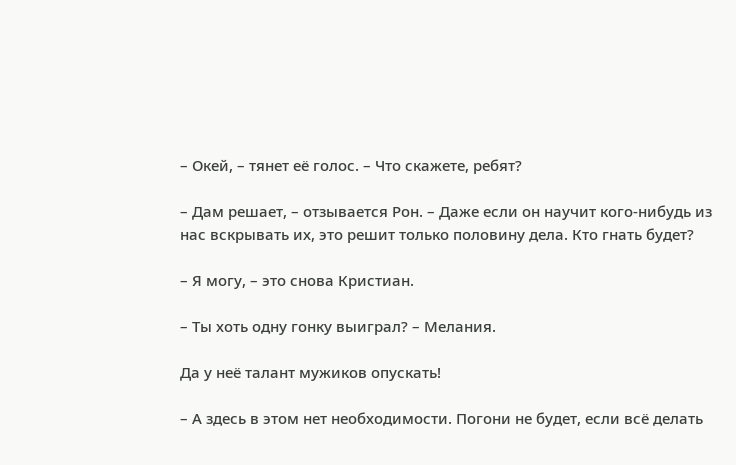– Окей, – тянет её голос. – Что скажете, ребят?

– Дам решает, – отзывается Рон. – Даже если он научит кого-нибудь из нас вскрывать их, это решит только половину дела. Кто гнать будет?

– Я могу, – это снова Кристиан.

– Ты хоть одну гонку выиграл? – Мелания.

Да у неё талант мужиков опускать!

– А здесь в этом нет необходимости. Погони не будет, если всё делать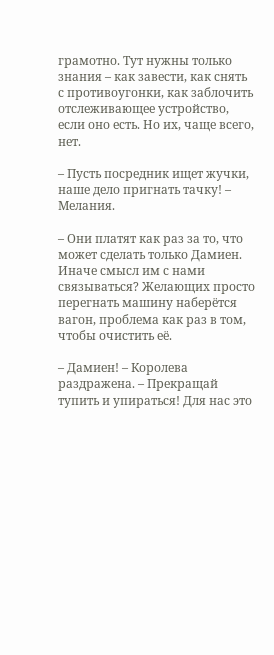грамотно. Тут нужны только знания – как завести, как снять с противоугонки, как заблочить отслеживающее устройство, если оно есть. Но их, чаще всего, нет.

– Пусть посредник ищет жучки, наше дело пригнать тачку! – Мелания.

– Они платят как раз за то, что может сделать только Дамиен. Иначе смысл им с нами связываться? Желающих просто перегнать машину наберётся вагон, проблема как раз в том, чтобы очистить её.

– Дамиен! – Королева раздражена. – Прекращай тупить и упираться! Для нас это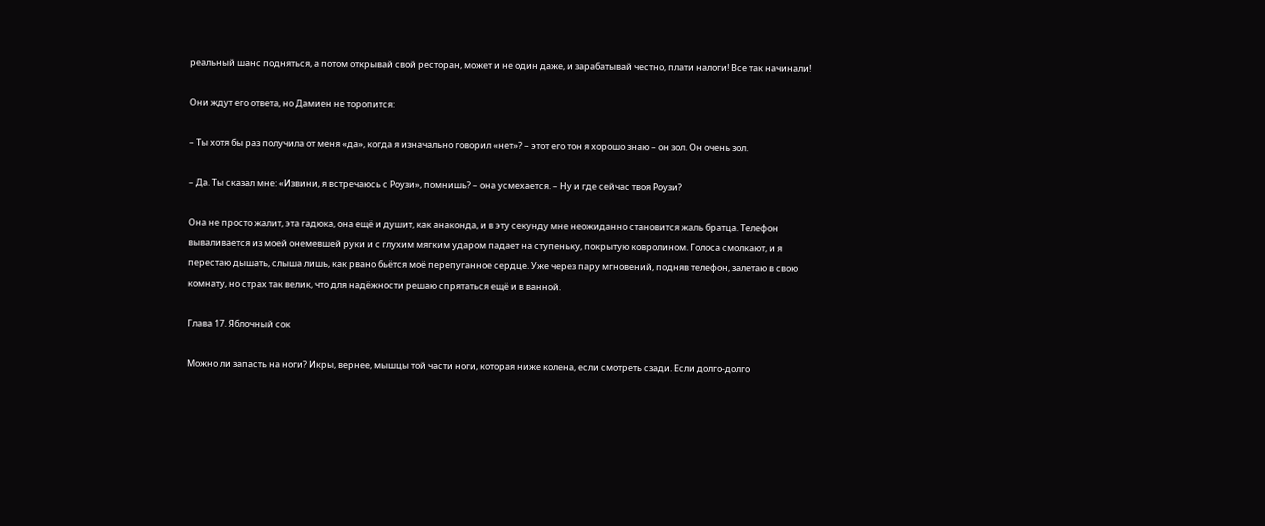реальный шанс подняться, а потом открывай свой ресторан, может и не один даже, и зарабатывай честно, плати налоги! Все так начинали!

Они ждут его ответа, но Дамиен не торопится:

– Ты хотя бы раз получила от меня «да», когда я изначально говорил «нет»? – этот его тон я хорошо знаю – он зол. Он очень зол.

– Да. Ты сказал мне: «Извини, я встречаюсь с Роузи», помнишь? – она усмехается. – Ну и где сейчас твоя Роузи?

Она не просто жалит, эта гадюка, она ещё и душит, как анаконда, и в эту секунду мне неожиданно становится жаль братца. Телефон вываливается из моей онемевшей руки и с глухим мягким ударом падает на ступеньку, покрытую ковролином. Голоса смолкают, и я перестаю дышать, слыша лишь, как рвано бьётся моё перепуганное сердце. Уже через пару мгновений, подняв телефон, залетаю в свою комнату, но страх так велик, что для надёжности решаю спрятаться ещё и в ванной.

Глава 17. Яблочный сок

Можно ли запасть на ноги? Икры, вернее, мышцы той части ноги, которая ниже колена, если смотреть сзади. Если долго-долго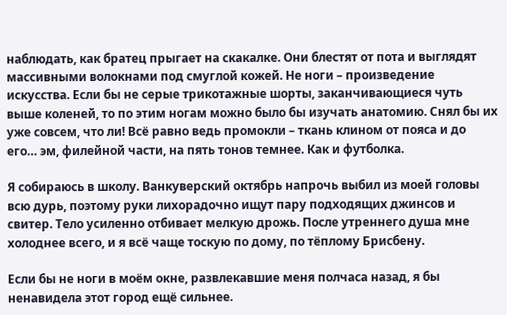наблюдать, как братец прыгает на скакалке. Они блестят от пота и выглядят массивными волокнами под смуглой кожей. Не ноги – произведение искусства. Если бы не серые трикотажные шорты, заканчивающиеся чуть выше коленей, то по этим ногам можно было бы изучать анатомию. Снял бы их уже совсем, что ли! Всё равно ведь промокли – ткань клином от пояса и до его… эм, филейной части, на пять тонов темнее. Как и футболка.

Я собираюсь в школу. Ванкуверский октябрь напрочь выбил из моей головы всю дурь, поэтому руки лихорадочно ищут пару подходящих джинсов и свитер. Тело усиленно отбивает мелкую дрожь. После утреннего душа мне холоднее всего, и я всё чаще тоскую по дому, по тёплому Брисбену.

Если бы не ноги в моём окне, развлекавшие меня полчаса назад, я бы ненавидела этот город ещё сильнее.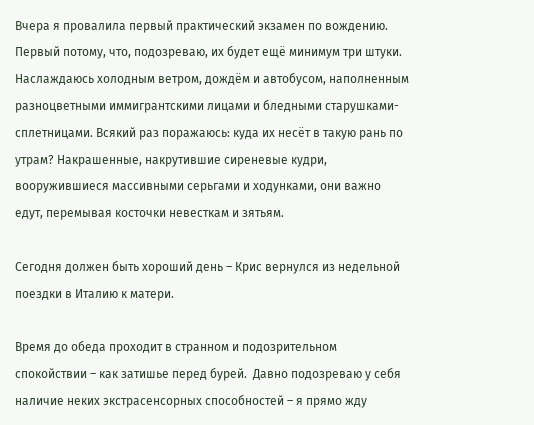Вчера я провалила первый практический экзамен по вождению. Первый потому, что, подозреваю, их будет ещё минимум три штуки. Наслаждаюсь холодным ветром, дождём и автобусом, наполненным разноцветными иммигрантскими лицами и бледными старушками-сплетницами. Всякий раз поражаюсь: куда их несёт в такую рань по утрам? Накрашенные, накрутившие сиреневые кудри, вооружившиеся массивными серьгами и ходунками, они важно едут, перемывая косточки невесткам и зятьям.

Сегодня должен быть хороший день – Крис вернулся из недельной поездки в Италию к матери.

Время до обеда проходит в странном и подозрительном спокойствии – как затишье перед бурей.  Давно подозреваю у себя наличие неких экстрасенсорных способностей – я прямо жду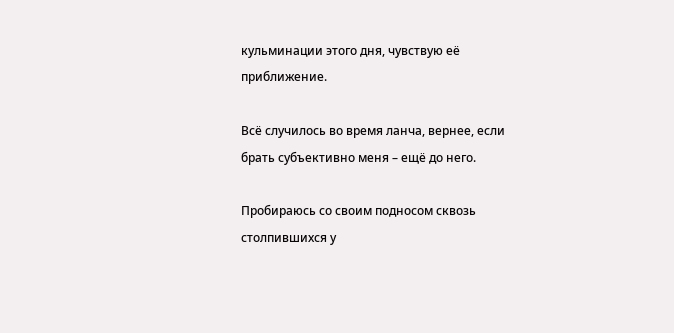кульминации этого дня, чувствую её приближение.

Всё случилось во время ланча, вернее, если брать субъективно меня – ещё до него.

Пробираюсь со своим подносом сквозь столпившихся у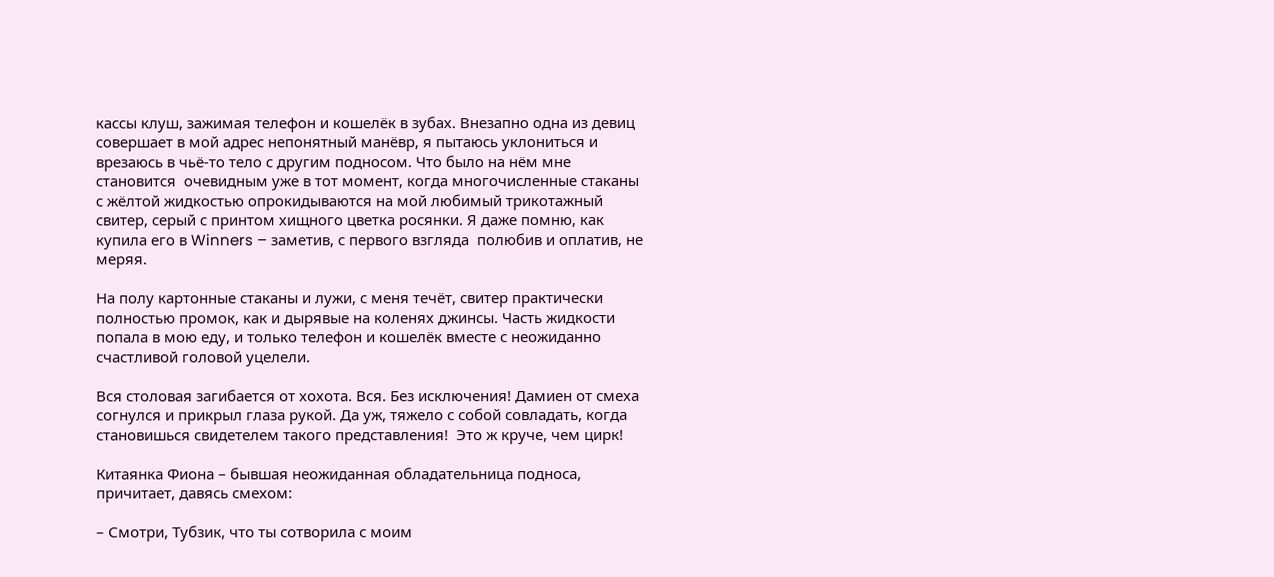кассы клуш, зажимая телефон и кошелёк в зубах. Внезапно одна из девиц совершает в мой адрес непонятный манёвр, я пытаюсь уклониться и врезаюсь в чьё-то тело с другим подносом. Что было на нём мне становится  очевидным уже в тот момент, когда многочисленные стаканы с жёлтой жидкостью опрокидываются на мой любимый трикотажный свитер, серый с принтом хищного цветка росянки. Я даже помню, как купила его в Winners – заметив, с первого взгляда  полюбив и оплатив, не меряя.

На полу картонные стаканы и лужи, с меня течёт, свитер практически полностью промок, как и дырявые на коленях джинсы. Часть жидкости попала в мою еду, и только телефон и кошелёк вместе с неожиданно счастливой головой уцелели.

Вся столовая загибается от хохота. Вся. Без исключения! Дамиен от смеха согнулся и прикрыл глаза рукой. Да уж, тяжело с собой совладать, когда становишься свидетелем такого представления!  Это ж круче, чем цирк!

Китаянка Фиона – бывшая неожиданная обладательница подноса, причитает, давясь смехом:

– Смотри, Тубзик, что ты сотворила с моим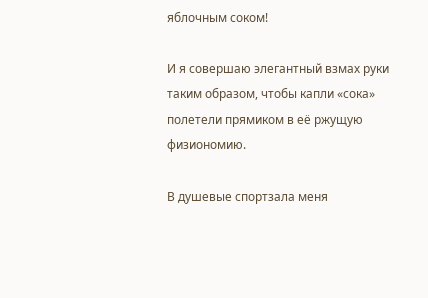яблочным соком!

И я совершаю элегантный взмах руки таким образом, чтобы капли «сока» полетели прямиком в её ржущую физиономию.

В душевые спортзала меня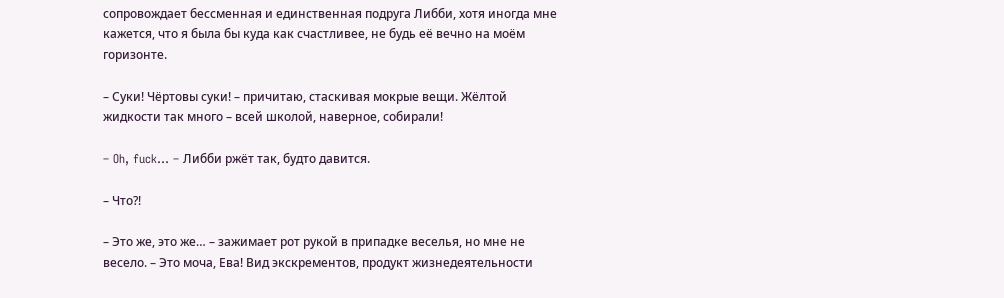сопровождает бессменная и единственная подруга Либби, хотя иногда мне кажется, что я была бы куда как счастливее, не будь её вечно на моём горизонте.

– Суки! Чёртовы суки! – причитаю, стаскивая мокрые вещи. Жёлтой жидкости так много – всей школой, наверное, собирали!

– Oh, fuck… – Либби ржёт так, будто давится.

– Что?!

– Это же, это же… – зажимает рот рукой в припадке веселья, но мне не весело. – Это моча, Ева! Вид экскрементов, продукт жизнедеятельности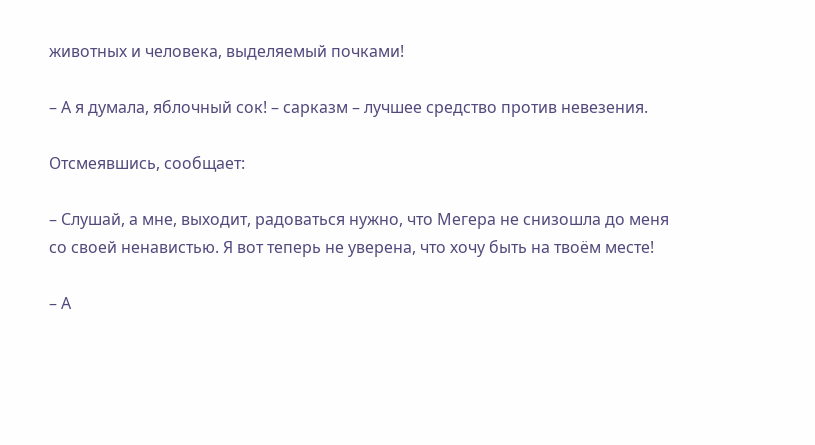животных и человека, выделяемый почками!

– А я думала, яблочный сок! – сарказм – лучшее средство против невезения.

Отсмеявшись, сообщает:

– Слушай, а мне, выходит, радоваться нужно, что Мегера не снизошла до меня со своей ненавистью. Я вот теперь не уверена, что хочу быть на твоём месте!

– А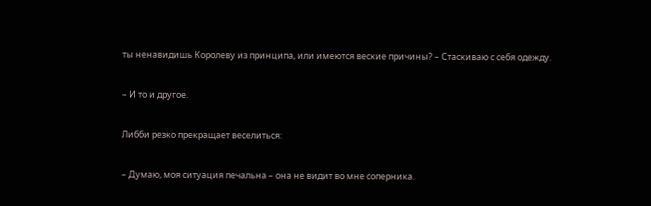ты ненавидишь Королеву из принципа, или имеются веские причины? – Стаскиваю с себя одежду.

– И то и другое.

Либби резко прекращает веселиться:

– Думаю, моя ситуация печальна – она не видит во мне соперника.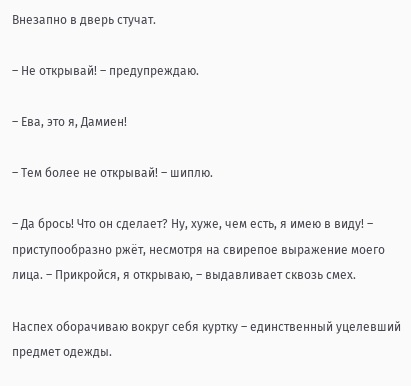Внезапно в дверь стучат.

– Не открывай! – предупреждаю.

– Ева, это я, Дамиен!

– Тем более не открывай! – шиплю.

– Да брось! Что он сделает? Ну, хуже, чем есть, я имею в виду! – приступообразно ржёт, несмотря на свирепое выражение моего лица. – Прикройся, я открываю, – выдавливает сквозь смех.

Наспех оборачиваю вокруг себя куртку – единственный уцелевший предмет одежды.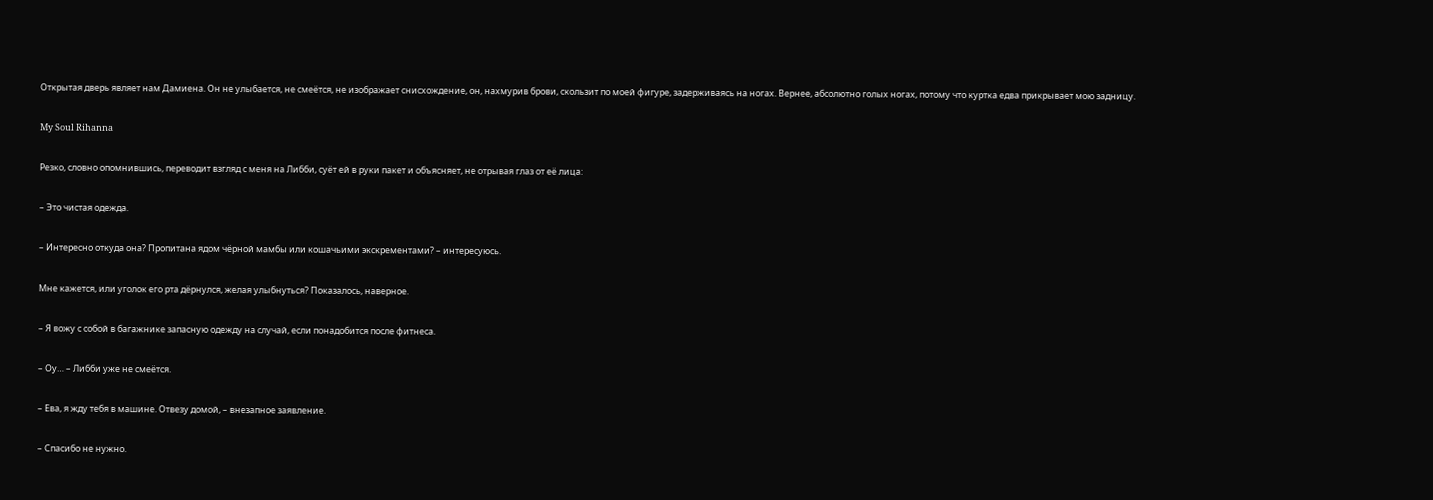Открытая дверь являет нам Дамиена. Он не улыбается, не смеётся, не изображает снисхождение, он, нахмурив брови, скользит по моей фигуре, задерживаясь на ногах. Вернее, абсолютно голых ногах, потому что куртка едва прикрывает мою задницу.

My Soul Rihanna

Резко, словно опомнившись, переводит взгляд с меня на Либби, суёт ей в руки пакет и объясняет, не отрывая глаз от её лица:

– Это чистая одежда.

– Интересно откуда она? Пропитана ядом чёрной мамбы или кошачьими экскрементами? – интересуюсь.

Мне кажется, или уголок его рта дёрнулся, желая улыбнуться? Показалось, наверное.

– Я вожу с собой в багажнике запасную одежду на случай, если понадобится после фитнеса.

– Оу… – Либби уже не смеётся.

– Ева, я жду тебя в машине. Отвезу домой, – внезапное заявление.

– Спасибо не нужно.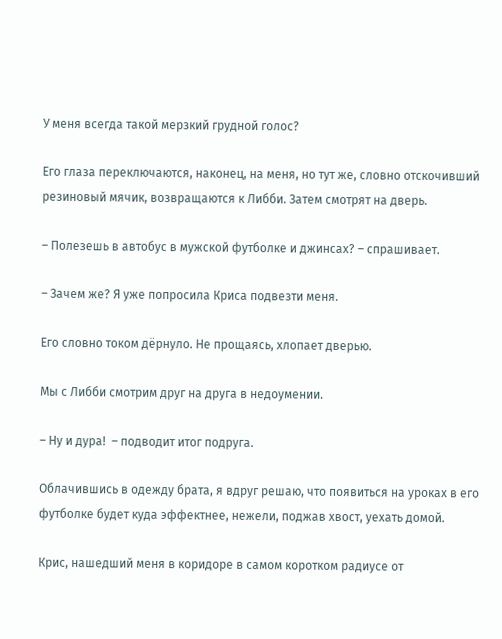У меня всегда такой мерзкий грудной голос?

Его глаза переключаются, наконец, на меня, но тут же, словно отскочивший резиновый мячик, возвращаются к Либби. Затем смотрят на дверь.

– Полезешь в автобус в мужской футболке и джинсах? – спрашивает.

– Зачем же? Я уже попросила Криса подвезти меня.

Его словно током дёрнуло. Не прощаясь, хлопает дверью.

Мы с Либби смотрим друг на друга в недоумении.

– Ну и дура!  – подводит итог подруга.

Облачившись в одежду брата, я вдруг решаю, что появиться на уроках в его футболке будет куда эффектнее, нежели, поджав хвост, уехать домой.

Крис, нашедший меня в коридоре в самом коротком радиусе от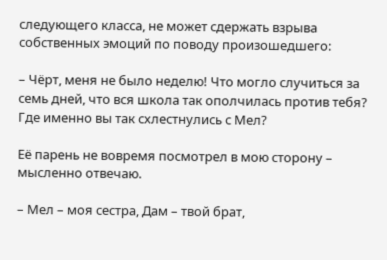следующего класса, не может сдержать взрыва собственных эмоций по поводу произошедшего:

– Чёрт, меня не было неделю! Что могло случиться за семь дней, что вся школа так ополчилась против тебя? Где именно вы так схлестнулись с Мел?

Её парень не вовремя посмотрел в мою сторону – мысленно отвечаю.

– Мел – моя сестра, Дам – твой брат,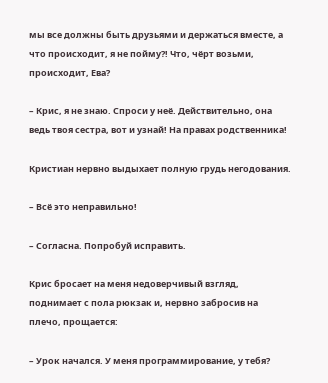мы все должны быть друзьями и держаться вместе, а что происходит, я не пойму?! Что, чёрт возьми, происходит, Ева?

– Крис, я не знаю. Спроси у неё. Действительно, она ведь твоя сестра, вот и узнай! На правах родственника!

Кристиан нервно выдыхает полную грудь негодования.

– Всё это неправильно!

– Согласна. Попробуй исправить.

Крис бросает на меня недоверчивый взгляд, поднимает с пола рюкзак и, нервно забросив на плечо, прощается:

– Урок начался. У меня программирование, у тебя?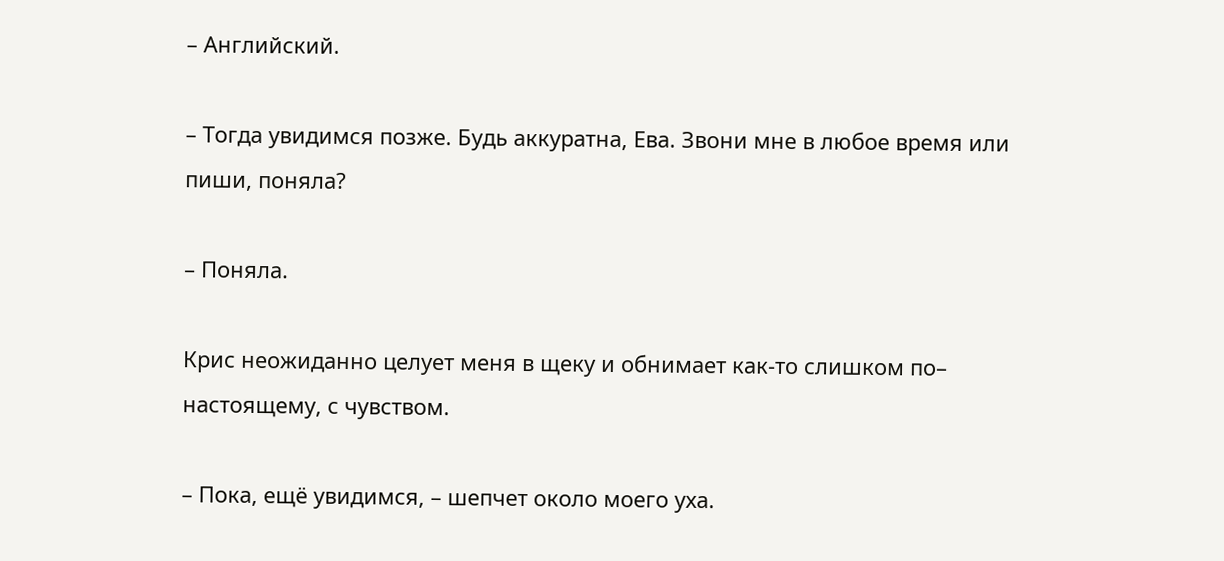– Английский.

– Тогда увидимся позже. Будь аккуратна, Ева. Звони мне в любое время или пиши, поняла?

– Поняла.

Крис неожиданно целует меня в щеку и обнимает как-то слишком по– настоящему, с чувством.

– Пока, ещё увидимся, – шепчет около моего уха.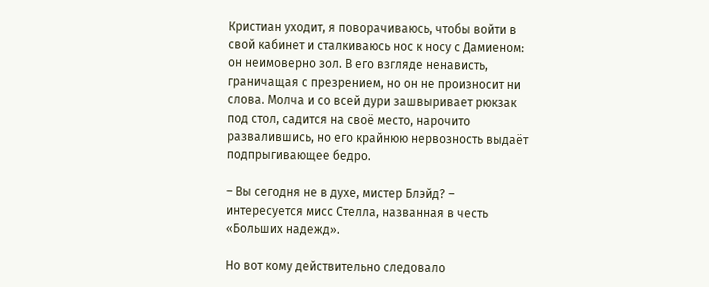Кристиан уходит, я поворачиваюсь, чтобы войти в свой кабинет и сталкиваюсь нос к носу с Дамиеном: он неимоверно зол. В его взгляде ненависть, граничащая с презрением, но он не произносит ни слова. Молча и со всей дури зашвыривает рюкзак под стол, садится на своё место, нарочито развалившись, но его крайнюю нервозность выдаёт подпрыгивающее бедро.

– Вы сегодня не в духе, мистер Блэйд? – интересуется мисс Стелла, названная в честь «Больших надежд».

Но вот кому действительно следовало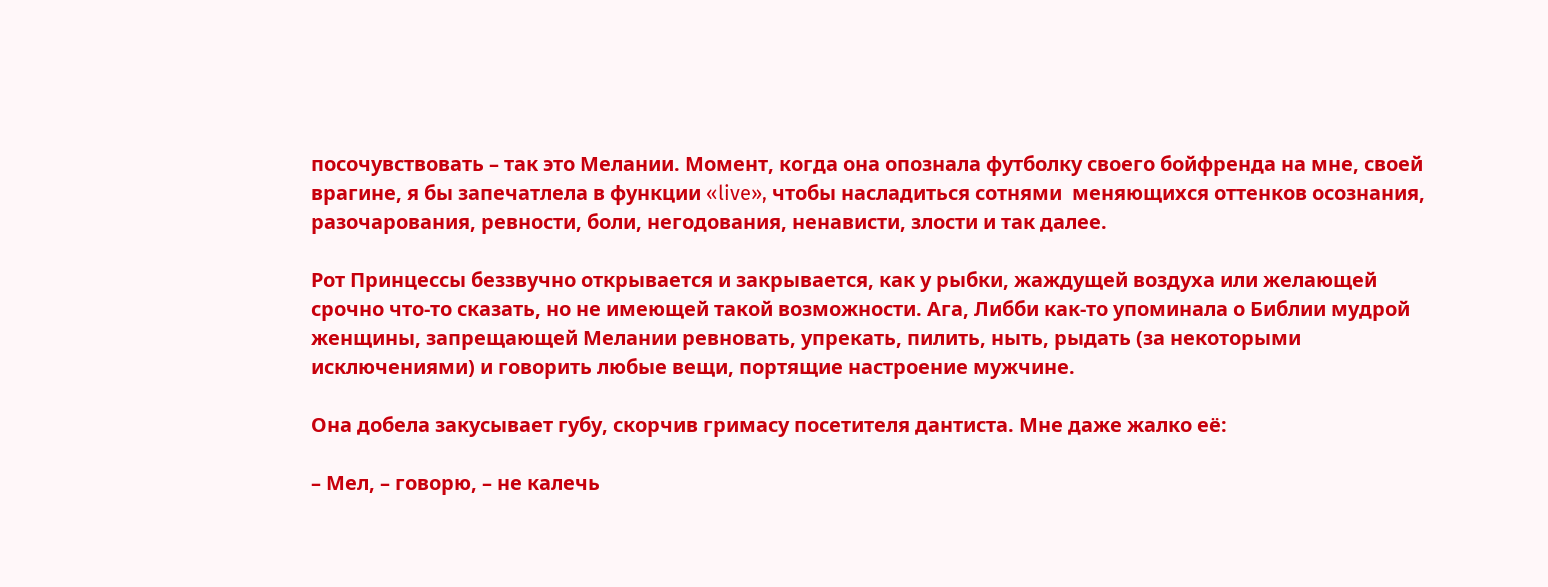посочувствовать – так это Мелании. Момент, когда она опознала футболку своего бойфренда на мне, своей врагине, я бы запечатлела в функции «live», чтобы насладиться сотнями  меняющихся оттенков осознания, разочарования, ревности, боли, негодования, ненависти, злости и так далее.

Рот Принцессы беззвучно открывается и закрывается, как у рыбки, жаждущей воздуха или желающей срочно что-то сказать, но не имеющей такой возможности. Ага, Либби как-то упоминала о Библии мудрой женщины, запрещающей Мелании ревновать, упрекать, пилить, ныть, рыдать (за некоторыми исключениями) и говорить любые вещи, портящие настроение мужчине.

Она добела закусывает губу, скорчив гримасу посетителя дантиста. Мне даже жалко её:

– Мел, – говорю, – не калечь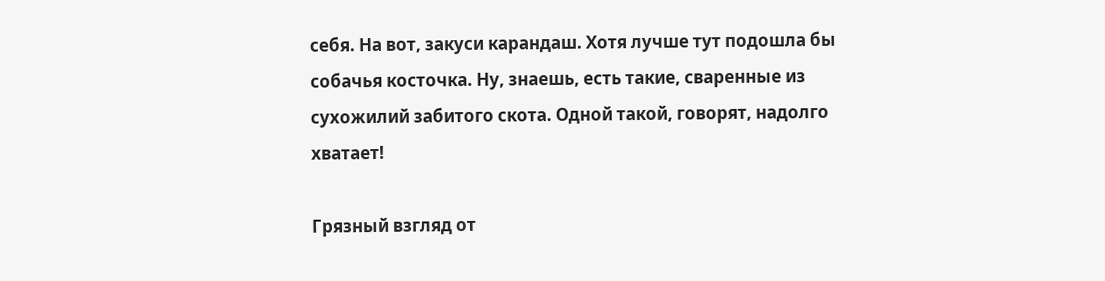себя. На вот, закуси карандаш. Хотя лучше тут подошла бы собачья косточка. Ну, знаешь, есть такие, сваренные из сухожилий забитого скота. Одной такой, говорят, надолго хватает!

Грязный взгляд от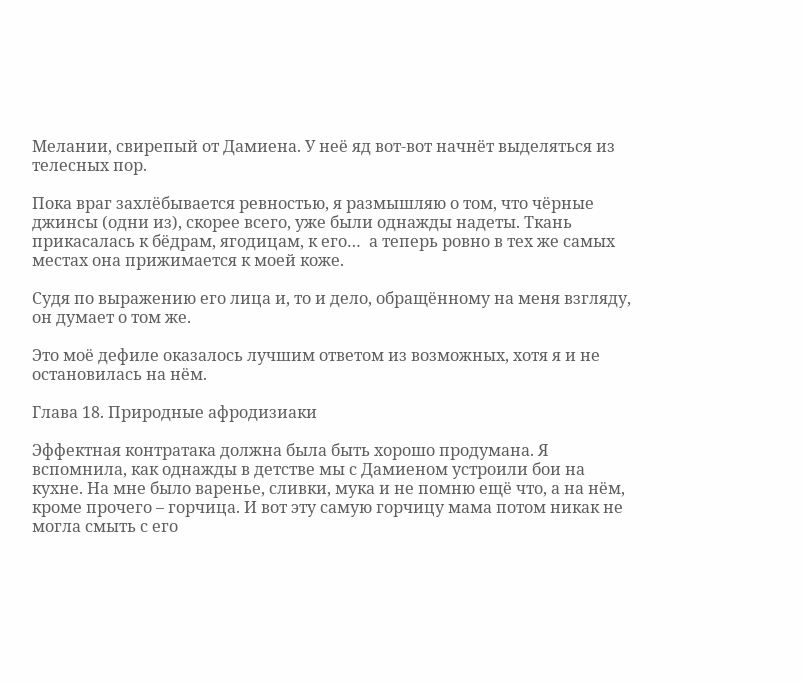Мелании, свирепый от Дамиена. У неё яд вот-вот начнёт выделяться из телесных пор.

Пока враг захлёбывается ревностью, я размышляю о том, что чёрные джинсы (одни из), скорее всего, уже были однажды надеты. Ткань прикасалась к бёдрам, ягодицам, к его…  а теперь ровно в тех же самых местах она прижимается к моей коже.

Судя по выражению его лица и, то и дело, обращённому на меня взгляду, он думает о том же.

Это моё дефиле оказалось лучшим ответом из возможных, хотя я и не остановилась на нём.

Глава 18. Природные афродизиаки

Эффектная контратака должна была быть хорошо продумана. Я вспомнила, как однажды в детстве мы с Дамиеном устроили бои на кухне. На мне было варенье, сливки, мука и не помню ещё что, а на нём, кроме прочего – горчица. И вот эту самую горчицу мама потом никак не могла смыть с его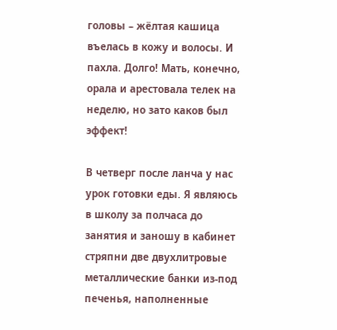головы – жёлтая кашица въелась в кожу и волосы. И пахла. Долго! Мать, конечно, орала и арестовала телек на неделю, но зато каков был эффект!

В четверг после ланча у нас урок готовки еды. Я являюсь в школу за полчаса до занятия и заношу в кабинет стряпни две двухлитровые металлические банки из-под печенья, наполненные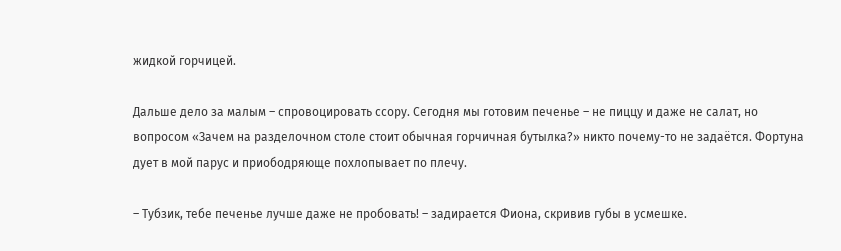жидкой горчицей.

Дальше дело за малым – спровоцировать ссору. Сегодня мы готовим печенье – не пиццу и даже не салат, но вопросом «Зачем на разделочном столе стоит обычная горчичная бутылка?» никто почему-то не задаётся. Фортуна дует в мой парус и приободряюще похлопывает по плечу.

– Тубзик, тебе печенье лучше даже не пробовать! – задирается Фиона, скривив губы в усмешке.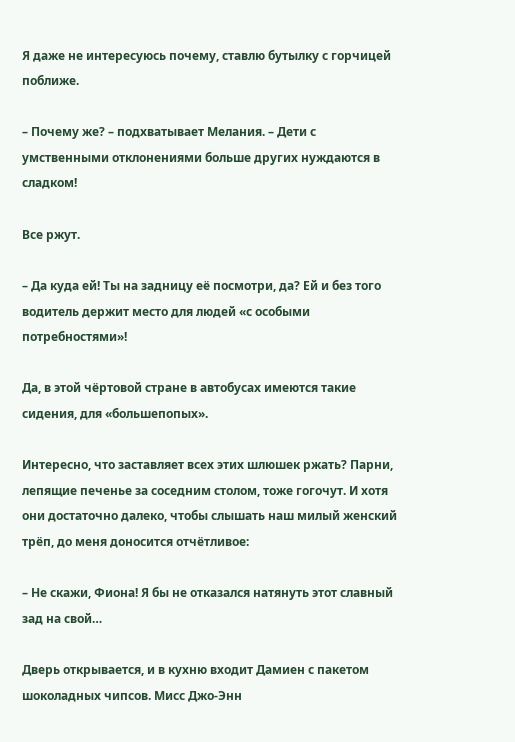Я даже не интересуюсь почему, ставлю бутылку с горчицей поближе.

– Почему же? – подхватывает Мелания. – Дети с умственными отклонениями больше других нуждаются в сладком!

Все ржут.

– Да куда ей! Ты на задницу её посмотри, да? Ей и без того водитель держит место для людей «с особыми потребностями»!

Да, в этой чёртовой стране в автобусах имеются такие сидения, для «большепопых».

Интересно, что заставляет всех этих шлюшек ржать? Парни, лепящие печенье за соседним столом, тоже гогочут. И хотя они достаточно далеко, чтобы слышать наш милый женский трёп, до меня доносится отчётливое:

– Не скажи, Фиона! Я бы не отказался натянуть этот славный зад на свой…

Дверь открывается, и в кухню входит Дамиен с пакетом шоколадных чипсов. Мисс Джо-Энн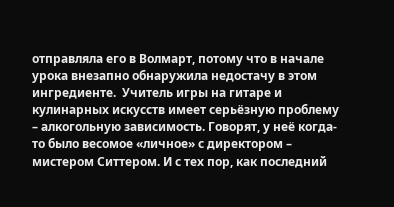отправляла его в Волмарт, потому что в начале урока внезапно обнаружила недостачу в этом ингредиенте.  Учитель игры на гитаре и кулинарных искусств имеет серьёзную проблему – алкогольную зависимость. Говорят, у неё когда-то было весомое «личное» с директором – мистером Ситтером. И с тех пор, как последний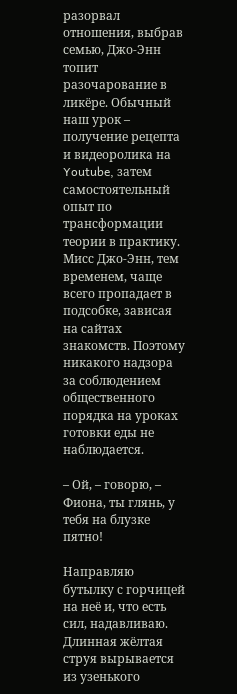разорвал отношения, выбрав семью, Джо-Энн топит разочарование в ликёре. Обычный наш урок – получение рецепта и видеоролика на Youtube, затем самостоятельный опыт по трансформации теории в практику. Мисс Джо-Энн, тем временем, чаще всего пропадает в подсобке, зависая на сайтах знакомств. Поэтому никакого надзора за соблюдением общественного порядка на уроках готовки еды не наблюдается.

– Ой, – говорю, – Фиона, ты глянь, у тебя на блузке пятно!

Направляю бутылку с горчицей на неё и, что есть сил, надавливаю. Длинная жёлтая струя вырывается из узенького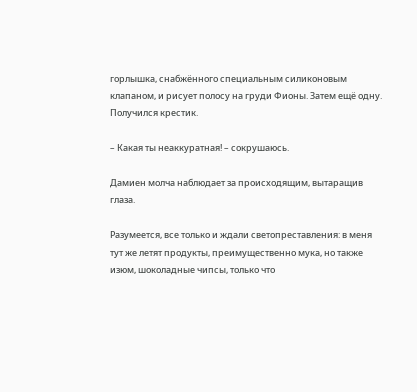горлышка, снабжённого специальным силиконовым клапаном, и рисует полосу на груди Фионы. Затем ещё одну. Получился крестик.

– Какая ты неаккуратная! – сокрушаюсь.

Дамиен молча наблюдает за происходящим, вытаращив глаза.

Разумеется, все только и ждали светопреставления: в меня тут же летят продукты, преимущественно мука, но также изюм, шоколадные чипсы, только что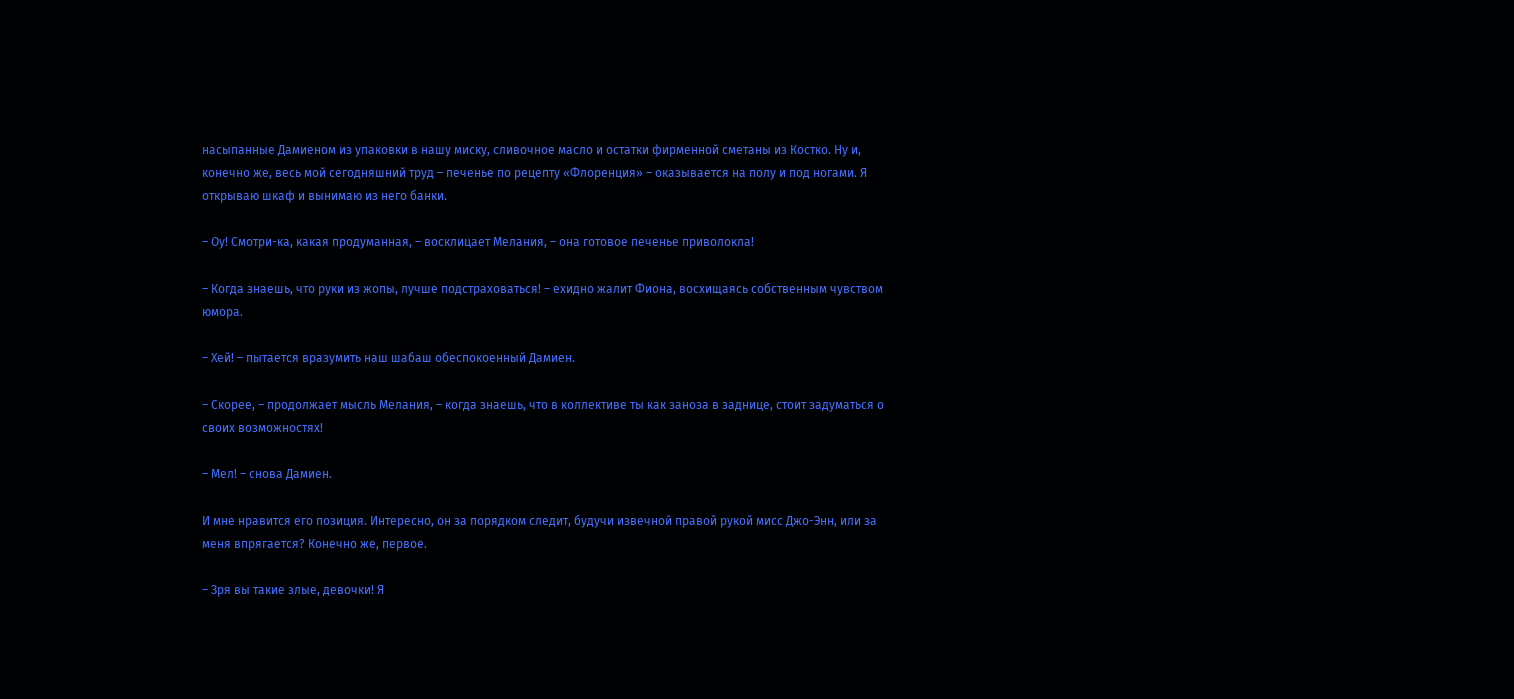насыпанные Дамиеном из упаковки в нашу миску, сливочное масло и остатки фирменной сметаны из Костко. Ну и, конечно же, весь мой сегодняшний труд – печенье по рецепту «Флоренция» – оказывается на полу и под ногами. Я открываю шкаф и вынимаю из него банки.

– Оу! Смотри-ка, какая продуманная, – восклицает Мелания, – она готовое печенье приволокла!

– Когда знаешь, что руки из жопы, лучше подстраховаться! – ехидно жалит Фиона, восхищаясь собственным чувством юмора.

– Хей! – пытается вразумить наш шабаш обеспокоенный Дамиен.

– Скорее, – продолжает мысль Мелания, – когда знаешь, что в коллективе ты как заноза в заднице, стоит задуматься о своих возможностях!

– Мел! – снова Дамиен.

И мне нравится его позиция. Интересно, он за порядком следит, будучи извечной правой рукой мисс Джо-Энн, или за меня впрягается? Конечно же, первое.

– Зря вы такие злые, девочки! Я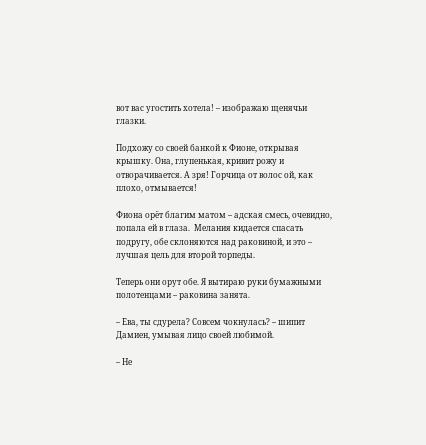вот вас угостить хотела! – изображаю щенячьи глазки.

Подхожу со своей банкой к Фионе, открывая крышку. Она, глупенькая, кривит рожу и отворачивается. А зря! Горчица от волос ой, как плохо, отмывается!

Фиона орёт благим матом – адская смесь, очевидно, попала ей в глаза.  Мелания кидается спасать подругу, обе склоняются над раковиной, и это – лучшая цель для второй торпеды.

Теперь они орут обе. Я вытираю руки бумажными полотенцами – раковина занята.

– Ева, ты сдурела? Совсем чокнулась? – шипит Дамиен, умывая лицо своей любимой.

– Не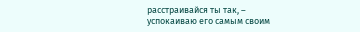расстраивайся ты так, – успокаиваю его самым своим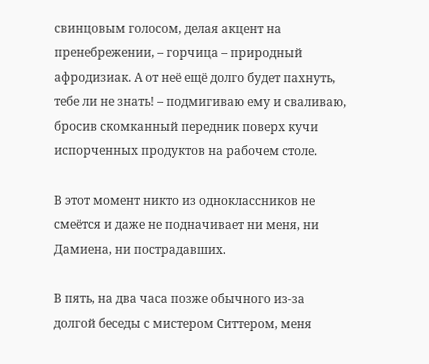свинцовым голосом, делая акцент на пренебрежении, – горчица – природный афродизиак. А от неё ещё долго будет пахнуть, тебе ли не знать! – подмигиваю ему и сваливаю, бросив скомканный передник поверх кучи испорченных продуктов на рабочем столе.

В этот момент никто из одноклассников не смеётся и даже не подначивает ни меня, ни Дамиена, ни пострадавших.

В пять, на два часа позже обычного из-за долгой беседы с мистером Ситтером, меня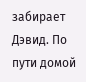забирает Дэвид. По пути домой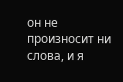он не произносит ни слова, и я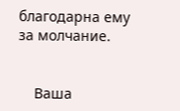благодарна ему за молчание.


    Ваша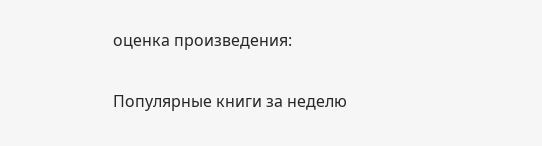оценка произведения:

Популярные книги за неделю